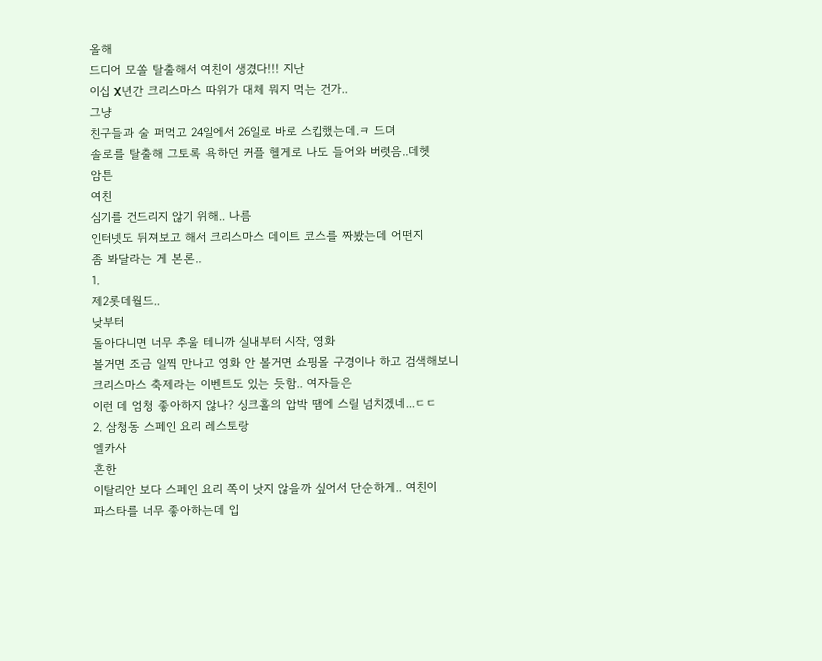올해
드디어 모쏠 탈출해서 여친이 생겼다!!! 지난
이십 X년간 크리스마스 따위가 대체 뭐지 먹는 건가..
그냥
친구들과 술 퍼먹고 24일에서 26일로 바로 스킵했는데.ㅋ 드뎌
솔로를 탈출해 그토록 욕하던 커플 헬게로 나도 들어와 버렷음..데헷
암튼
여친
심기를 건드리지 않기 위해.. 나름
인터넷도 뒤져보고 해서 크리스마스 데이트 코스를 짜봤는데 어떤지
좀 봐달라는 게 본론..
1.
제2롯데월드..
낮부터
돌아다니면 너무 추울 테니까 실내부터 시작, 영화
볼거면 조금 일찍 만나고 영화 안 볼거면 쇼핑몰 구경이나 하고 검색해보니
크리스마스 축제라는 이벤트도 있는 듯함.. 여자들은
이런 데 엄청 좋아하지 않나? 싱크홀의 압박 땜에 스릴 넘치겠네...ㄷㄷ
2. 삼청동 스페인 요리 레스토랑
엘카사
흔한
이탈리안 보다 스페인 요리 쪽이 낫지 않을까 싶어서 단순하게.. 여친이
파스타를 너무 좋아하는데 입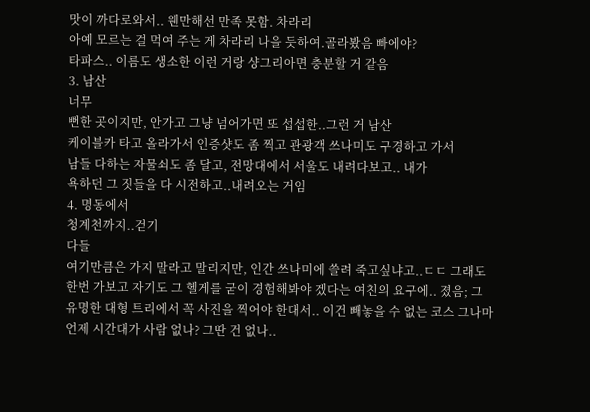맛이 까다로와서.. 웬만해선 만족 못함. 차라리
아예 모르는 걸 먹여 주는 게 차라리 나을 듯하여.골라봤음 빠에야?
타파스.. 이름도 생소한 이런 거랑 샹그리아면 충분할 거 같음
3. 남산
너무
뻔한 곳이지만, 안가고 그냥 넘어가면 또 섭섭한..그런 거 남산
케이블카 타고 올라가서 인증샷도 좀 찍고 관광객 쓰나미도 구경하고 가서
남들 다하는 자물쇠도 좀 달고, 전망대에서 서울도 내려다보고.. 내가
욕하던 그 짓들을 다 시전하고..내려오는 거임
4. 명동에서
청계천까지..걷기
다들
여기만큼은 가지 말라고 말리지만, 인간 쓰나미에 쓸려 죽고싶냐고..ㄷㄷ 그래도
한번 가보고 자기도 그 헬게를 굳이 경험해봐야 겠다는 여친의 요구에.. 졌음; 그
유명한 대형 트리에서 꼭 사진을 찍어야 한대서.. 이건 빼놓을 수 없는 코스 그나마
언제 시간대가 사람 없나? 그딴 건 없나..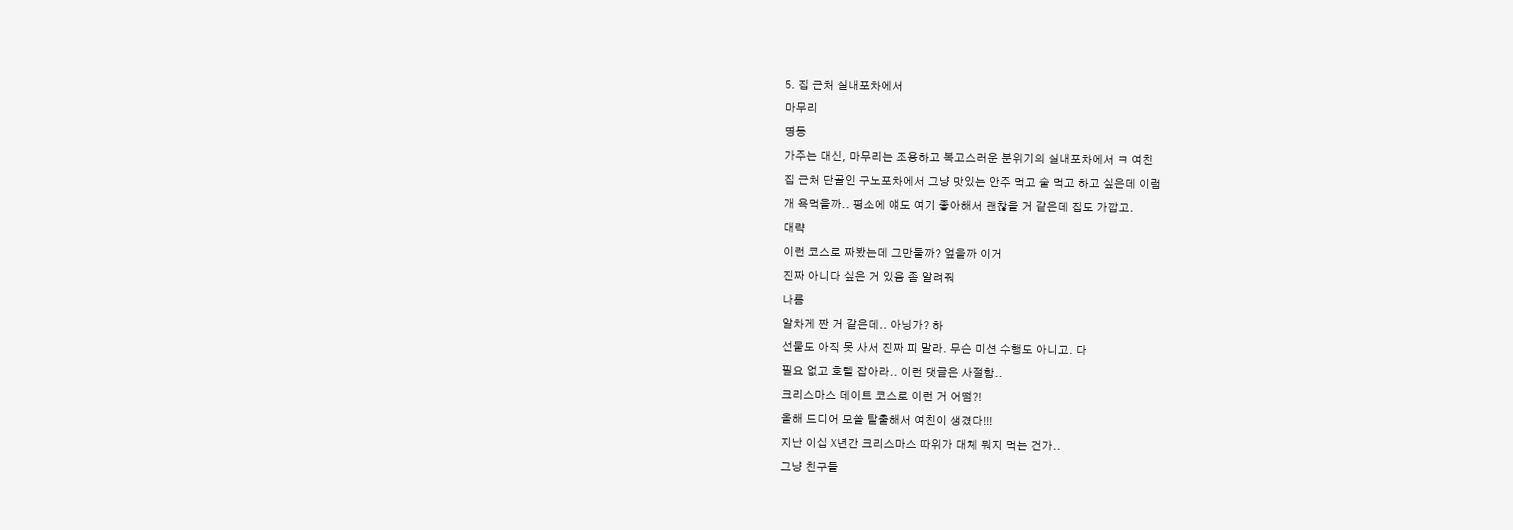5. 집 근처 실내포차에서
마무리
명동
가주는 대신, 마무리는 조용하고 복고스러운 분위기의 실내포차에서 ㅋ 여친
집 근처 단골인 구노포차에서 그냥 맛있는 안주 먹고 술 먹고 하고 싶은데 이럼
개 욕먹을까.. 평소에 얘도 여기 좋아해서 괜찮을 거 같은데 집도 가깝고.
대략
이런 코스로 짜봤는데 그만둘까? 엎을까 이거
진짜 아니다 싶은 거 있음 좀 알려줘
나름
알차게 짠 거 같은데.. 아닝가? 하
선물도 아직 못 사서 진짜 피 말라. 무슨 미션 수행도 아니고. 다
필요 없고 호텔 잡아라.. 이런 댓글은 사절함..
크리스마스 데이트 코스로 이런 거 어떰?!
올해 드디어 모쏠 탈출해서 여친이 생겼다!!!
지난 이십 X년간 크리스마스 따위가 대체 뭐지 먹는 건가..
그냥 친구들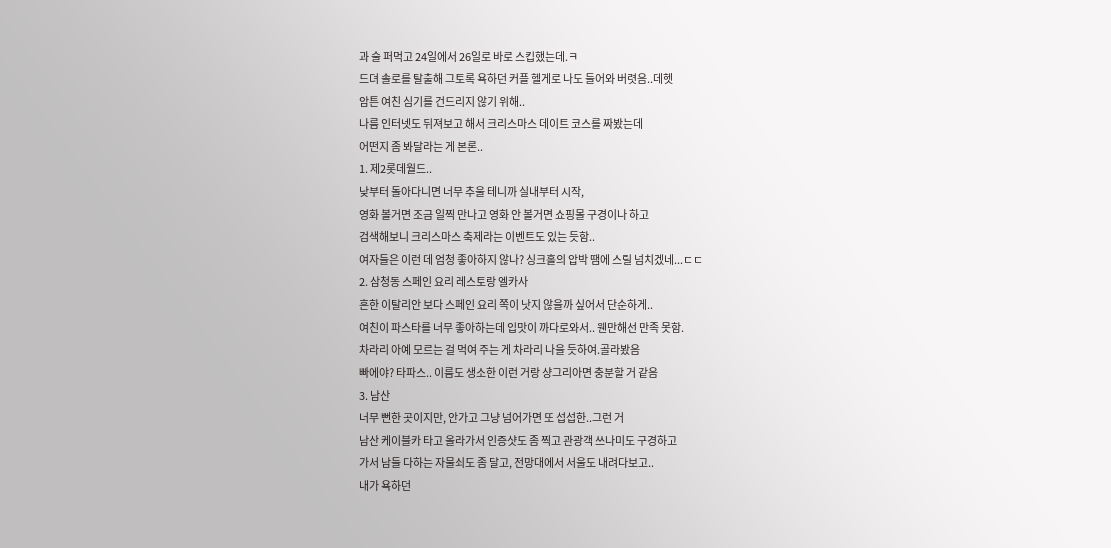과 술 퍼먹고 24일에서 26일로 바로 스킵했는데.ㅋ
드뎌 솔로를 탈출해 그토록 욕하던 커플 헬게로 나도 들어와 버렷음..데헷
암튼 여친 심기를 건드리지 않기 위해..
나름 인터넷도 뒤져보고 해서 크리스마스 데이트 코스를 짜봤는데
어떤지 좀 봐달라는 게 본론..
1. 제2롯데월드..
낮부터 돌아다니면 너무 추울 테니까 실내부터 시작,
영화 볼거면 조금 일찍 만나고 영화 안 볼거면 쇼핑몰 구경이나 하고
검색해보니 크리스마스 축제라는 이벤트도 있는 듯함..
여자들은 이런 데 엄청 좋아하지 않나? 싱크홀의 압박 땜에 스릴 넘치겠네...ㄷㄷ
2. 삼청동 스페인 요리 레스토랑 엘카사
흔한 이탈리안 보다 스페인 요리 쪽이 낫지 않을까 싶어서 단순하게..
여친이 파스타를 너무 좋아하는데 입맛이 까다로와서.. 웬만해선 만족 못함.
차라리 아예 모르는 걸 먹여 주는 게 차라리 나을 듯하여.골라봤음
빠에야? 타파스.. 이름도 생소한 이런 거랑 샹그리아면 충분할 거 같음
3. 남산
너무 뻔한 곳이지만, 안가고 그냥 넘어가면 또 섭섭한..그런 거
남산 케이블카 타고 올라가서 인증샷도 좀 찍고 관광객 쓰나미도 구경하고
가서 남들 다하는 자물쇠도 좀 달고, 전망대에서 서울도 내려다보고..
내가 욕하던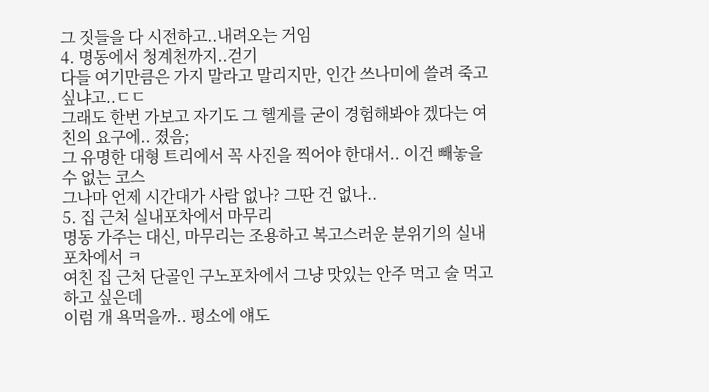그 짓들을 다 시전하고..내려오는 거임
4. 명동에서 청계천까지..걷기
다들 여기만큼은 가지 말라고 말리지만, 인간 쓰나미에 쓸려 죽고싶냐고..ㄷㄷ
그래도 한번 가보고 자기도 그 헬게를 굳이 경험해봐야 겠다는 여친의 요구에.. 졌음;
그 유명한 대형 트리에서 꼭 사진을 찍어야 한대서.. 이건 빼놓을 수 없는 코스
그나마 언제 시간대가 사람 없나? 그딴 건 없나..
5. 집 근처 실내포차에서 마무리
명동 가주는 대신, 마무리는 조용하고 복고스러운 분위기의 실내포차에서 ㅋ
여친 집 근처 단골인 구노포차에서 그냥 맛있는 안주 먹고 술 먹고 하고 싶은데
이럼 개 욕먹을까.. 평소에 얘도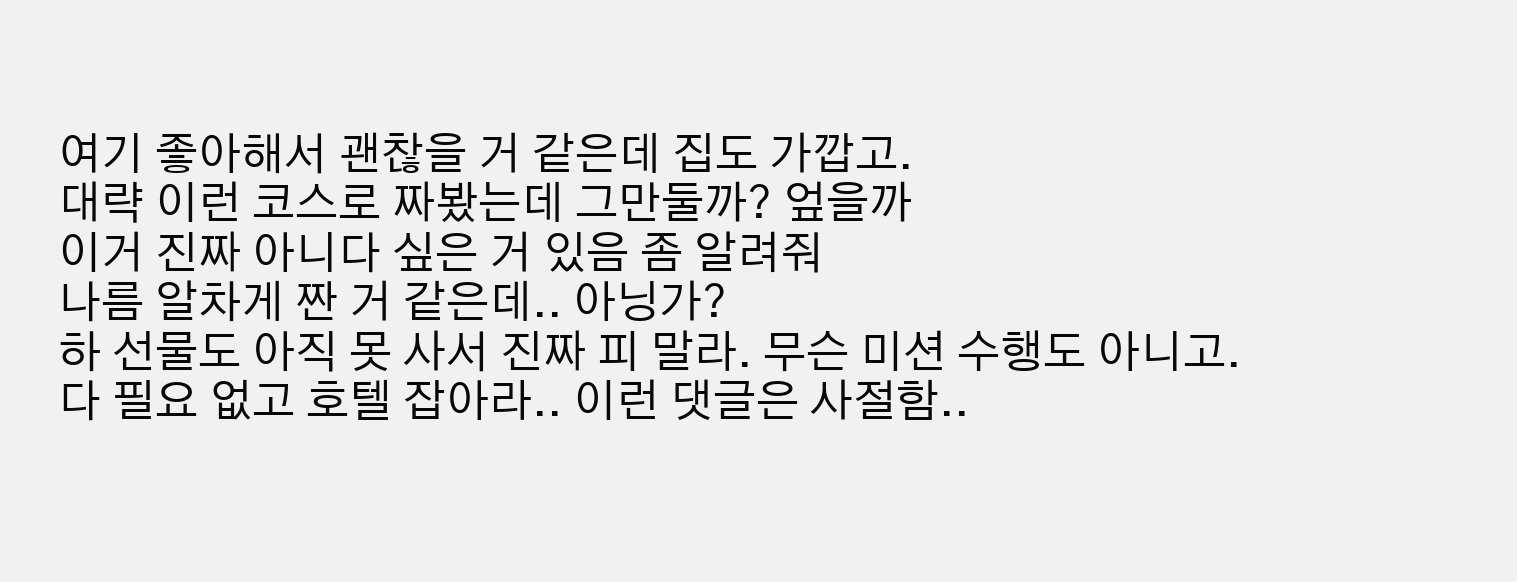여기 좋아해서 괜찮을 거 같은데 집도 가깝고.
대략 이런 코스로 짜봤는데 그만둘까? 엎을까
이거 진짜 아니다 싶은 거 있음 좀 알려줘
나름 알차게 짠 거 같은데.. 아닝가?
하 선물도 아직 못 사서 진짜 피 말라. 무슨 미션 수행도 아니고.
다 필요 없고 호텔 잡아라.. 이런 댓글은 사절함..